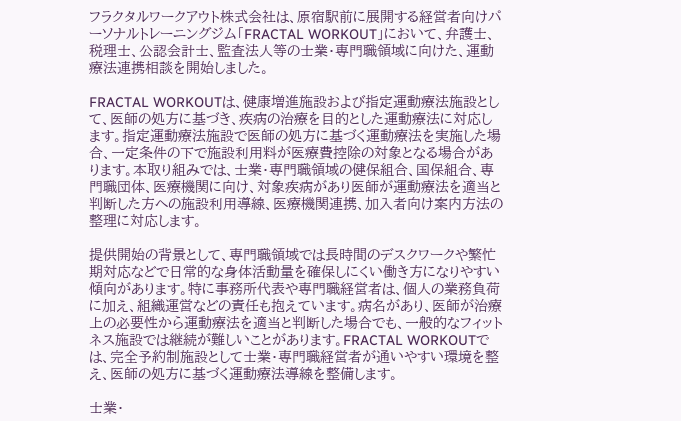フラクタルワークアウト株式会社は、原宿駅前に展開する経営者向けパーソナルトレーニングジム「FRACTAL WORKOUT」において、弁護士、税理士、公認会計士、監査法人等の士業・専門職領域に向けた、運動療法連携相談を開始しました。

FRACTAL WORKOUTは、健康増進施設および指定運動療法施設として、医師の処方に基づき、疾病の治療を目的とした運動療法に対応します。指定運動療法施設で医師の処方に基づく運動療法を実施した場合、一定条件の下で施設利用料が医療費控除の対象となる場合があります。本取り組みでは、士業・専門職領域の健保組合、国保組合、専門職団体、医療機関に向け、対象疾病があり医師が運動療法を適当と判断した方への施設利用導線、医療機関連携、加入者向け案内方法の整理に対応します。

提供開始の背景として、専門職領域では長時間のデスクワークや繁忙期対応などで日常的な身体活動量を確保しにくい働き方になりやすい傾向があります。特に事務所代表や専門職経営者は、個人の業務負荷に加え、組織運営などの責任も抱えています。病名があり、医師が治療上の必要性から運動療法を適当と判断した場合でも、一般的なフィットネス施設では継続が難しいことがあります。FRACTAL WORKOUTでは、完全予約制施設として士業・専門職経営者が通いやすい環境を整え、医師の処方に基づく運動療法導線を整備します。

士業・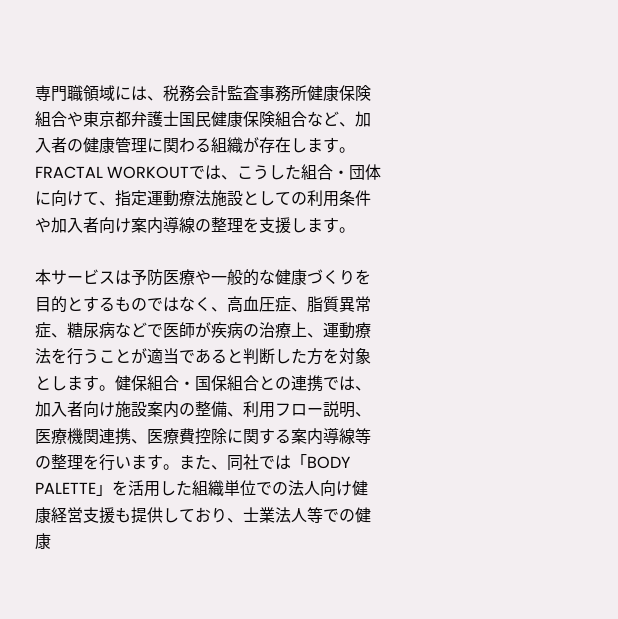専門職領域には、税務会計監査事務所健康保険組合や東京都弁護士国民健康保険組合など、加入者の健康管理に関わる組織が存在します。FRACTAL WORKOUTでは、こうした組合・団体に向けて、指定運動療法施設としての利用条件や加入者向け案内導線の整理を支援します。

本サービスは予防医療や一般的な健康づくりを目的とするものではなく、高血圧症、脂質異常症、糖尿病などで医師が疾病の治療上、運動療法を行うことが適当であると判断した方を対象とします。健保組合・国保組合との連携では、加入者向け施設案内の整備、利用フロー説明、医療機関連携、医療費控除に関する案内導線等の整理を行います。また、同社では「BODY PALETTE」を活用した組織単位での法人向け健康経営支援も提供しており、士業法人等での健康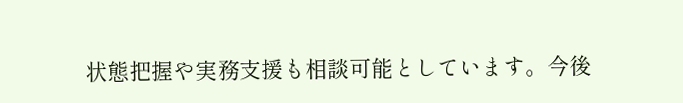状態把握や実務支援も相談可能としています。今後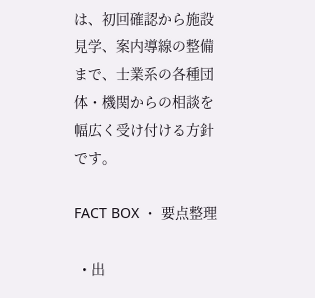は、初回確認から施設見学、案内導線の整備まで、士業系の各種団体・機関からの相談を幅広く受け付ける方針です。

FACT BOX ・ 要点整理

  • 出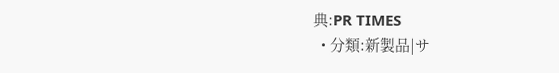典:PR TIMES
  • 分類:新製品|サ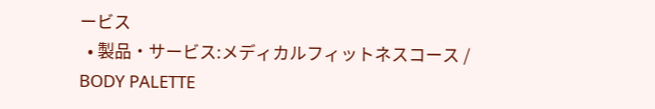ービス
  • 製品・サービス:メディカルフィットネスコース / BODY PALETTE